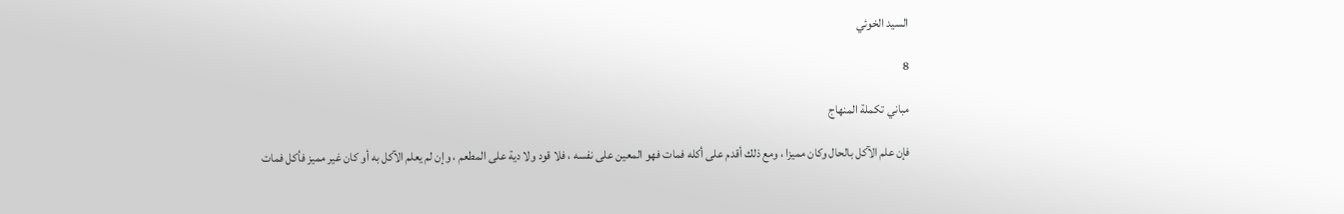السيد الخوئي

8

مباني تكملة المنهاج

فإن علم الآكل بالحال وكان مميزا ، ومع ذلك أقدم على أكله فمات فهو المعين على نفسه ، فلا قود ولا دية على المطعم ، وإن لم يعلم الآكل به أو كان غير مميز فأكل فمات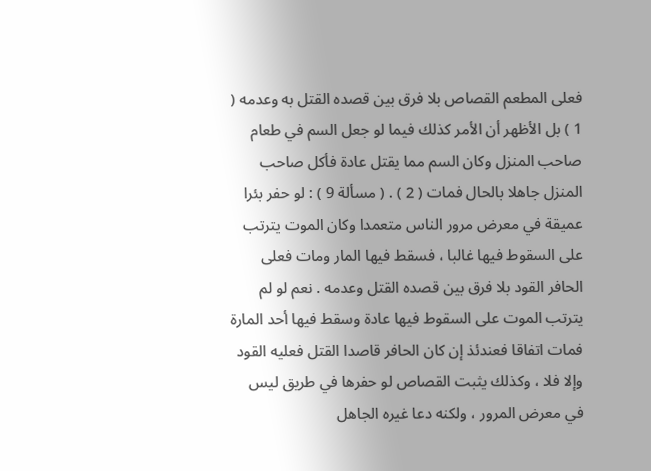فعلى المطعم القصاص بلا فرق بين قصده القتل به وعدمه ( 1 ) بل الأظهر أن الأمر كذلك فيما لو جعل السم في طعام صاحب المنزل وكان السم مما يقتل عادة فأكل صاحب المنزل جاهلا بالحال فمات ( 2 ) . ( مسألة 9 ) : لو حفر بئرا عميقة في معرض مرور الناس متعمدا وكان الموت يترتب على السقوط فيها غالبا ، فسقط فيها المار ومات فعلى الحافر القود بلا فرق بين قصده القتل وعدمه . نعم لو لم يترتب الموت على السقوط فيها عادة وسقط فيها أحد المارة فمات اتفاقا فعندئذ إن كان الحافر قاصدا القتل فعليه القود وإلا فلا ، وكذلك يثبت القصاص لو حفرها في طريق ليس في معرض المرور ، ولكنه دعا غيره الجاهل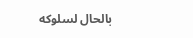بالحال لسلوكه